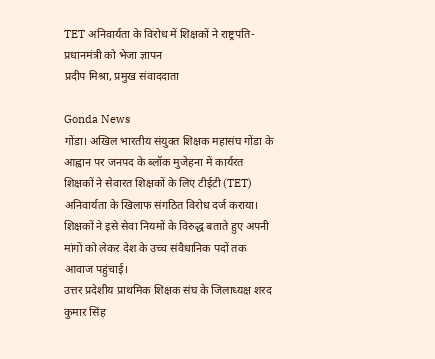TET अनिवार्यता के विरोध में शिक्षकों ने राष्ट्रपति-प्रधानमंत्री को भेजा ज्ञापन
प्रदीप मिश्रा, प्रमुख संवाददाता

Gonda News
गोंडा। अखिल भारतीय संयुक्त शिक्षक महासंघ गोंडा के आह्वान पर जनपद के ब्लॉक मुजेहना में कार्यरत शिक्षकों ने सेवारत शिक्षकों के लिए टीईटी (TET) अनिवार्यता के खिलाफ संगठित विरोध दर्ज कराया। शिक्षकों ने इसे सेवा नियमों के विरुद्ध बताते हुए अपनी मांगों को लेकर देश के उच्च संवैधानिक पदों तक आवाज पहुंचाई।
उत्तर प्रदेशीय प्राथमिक शिक्षक संघ के जिलाध्यक्ष शरद कुमार सिंह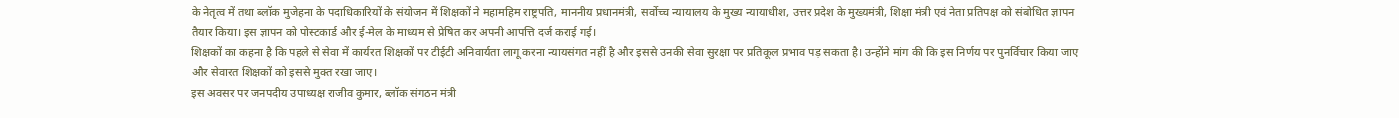के नेतृत्व में तथा ब्लॉक मुजेहना के पदाधिकारियों के संयोजन में शिक्षकों ने महामहिम राष्ट्रपति, माननीय प्रधानमंत्री, सर्वोच्च न्यायालय के मुख्य न्यायाधीश, उत्तर प्रदेश के मुख्यमंत्री, शिक्षा मंत्री एवं नेता प्रतिपक्ष को संबोधित ज्ञापन तैयार किया। इस ज्ञापन को पोस्टकार्ड और ई-मेल के माध्यम से प्रेषित कर अपनी आपत्ति दर्ज कराई गई।
शिक्षकों का कहना है कि पहले से सेवा में कार्यरत शिक्षकों पर टीईटी अनिवार्यता लागू करना न्यायसंगत नहीं है और इससे उनकी सेवा सुरक्षा पर प्रतिकूल प्रभाव पड़ सकता है। उन्होंने मांग की कि इस निर्णय पर पुनर्विचार किया जाए और सेवारत शिक्षकों को इससे मुक्त रखा जाए।
इस अवसर पर जनपदीय उपाध्यक्ष राजीव कुमार, ब्लॉक संगठन मंत्री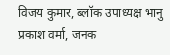विजय कुमार, ब्लॉक उपाध्यक्ष भानु प्रकाश वर्मा, जनक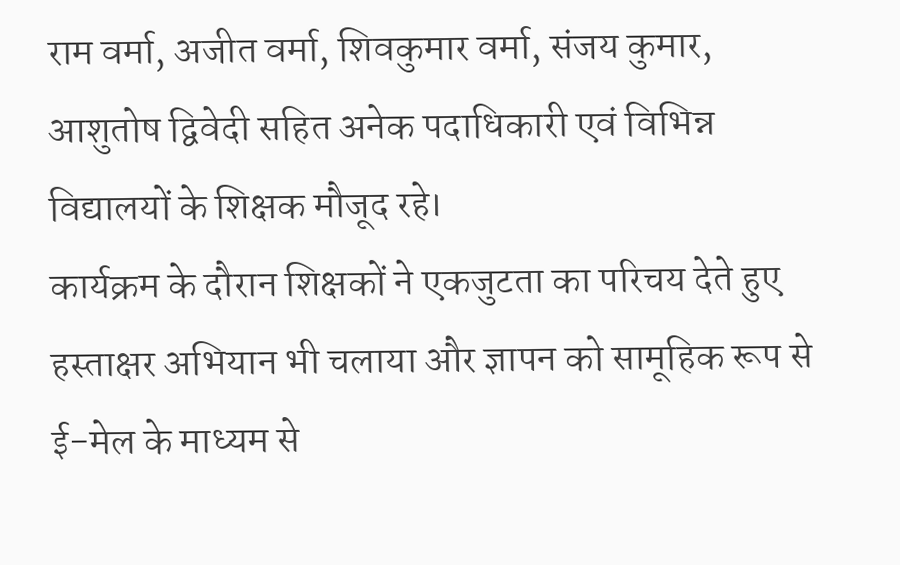राम वर्मा, अजीत वर्मा, शिवकुमार वर्मा, संजय कुमार, आशुतोष द्विवेदी सहित अनेक पदाधिकारी एवं विभिन्न विद्यालयों के शिक्षक मौजूद रहे।
कार्यक्रम के दौरान शिक्षकों ने एकजुटता का परिचय देते हुए हस्ताक्षर अभियान भी चलाया और ज्ञापन को सामूहिक रूप से ई-मेल के माध्यम से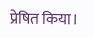प्रेषित किया।